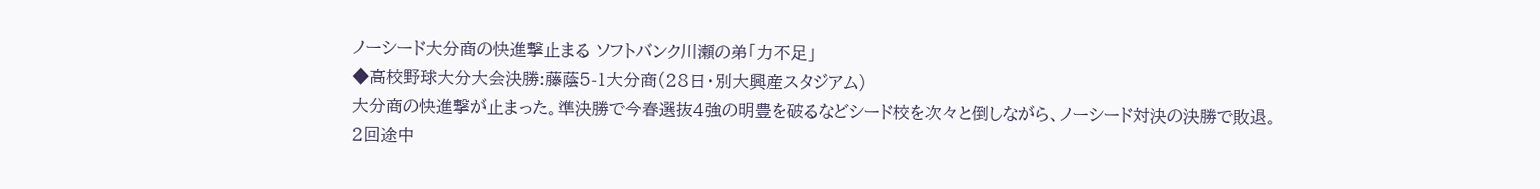ノーシード大分商の快進撃止まる ソフトバンク川瀬の弟「力不足」
◆高校野球大分大会決勝:藤蔭5-1大分商(28日・別大興産スタジアム)
大分商の快進撃が止まった。準決勝で今春選抜4強の明豊を破るなどシード校を次々と倒しながら、ノーシード対決の決勝で敗退。
2回途中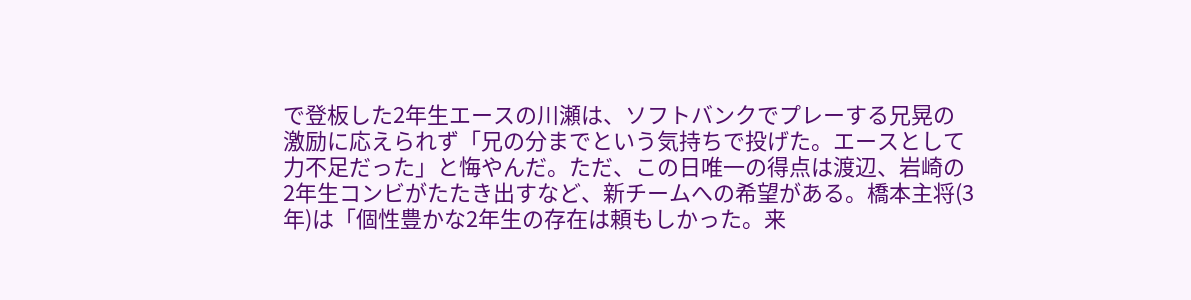で登板した2年生エースの川瀬は、ソフトバンクでプレーする兄晃の激励に応えられず「兄の分までという気持ちで投げた。エースとして力不足だった」と悔やんだ。ただ、この日唯一の得点は渡辺、岩崎の2年生コンビがたたき出すなど、新チームへの希望がある。橋本主将(3年)は「個性豊かな2年生の存在は頼もしかった。来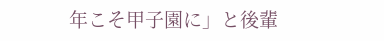年こそ甲子園に」と後輩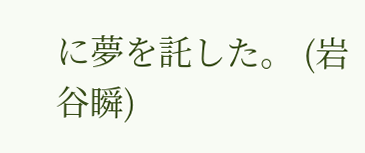に夢を託した。 (岩谷瞬)